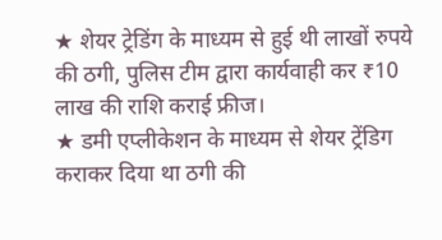★ शेयर ट्रेडिंग के माध्यम से हुई थी लाखों रुपये की ठगी, पुलिस टीम द्वारा कार्यवाही कर ₹10 लाख की राशि कराई फ्रीज।
★ डमी एप्लीकेशन के माध्यम से शेयर ट्रेंडिग कराकर दिया था ठगी की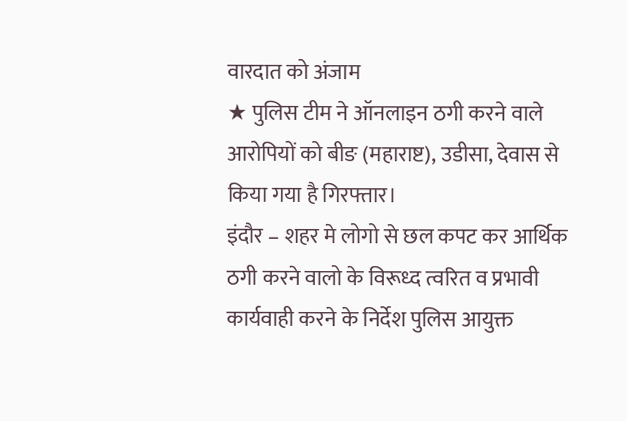वारदात को अंजाम
★ पुलिस टीम ने ऑनलाइन ठगी करने वाले आरोपियों को बीङ (महाराष्ट), उडीसा, देवास से किया गया है गिरफ्तार।
इंदौर – शहर मे लोगो से छल कपट कर आर्थिक ठगी करने वालो के विरूध्द त्वरित व प्रभावी कार्यवाही करने के निर्देश पुलिस आयुक्त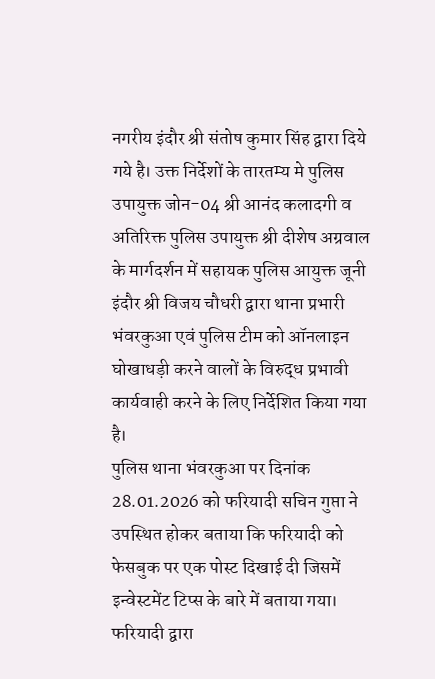नगरीय इंदौर श्री संतोष कुमार सिंह द्वारा दिये गये है। उक्त निर्देशों के तारतम्य मे पुलिस उपायुक्त जोन-04 श्री आनंद कलादगी व अतिरिक्त पुलिस उपायुक्त श्री दीशेष अग्रवाल के मार्गदर्शन में सहायक पुलिस आयुक्त जूनी इंदौर श्री विजय चौधरी द्वारा थाना प्रभारी भंवरकुआ एवं पुलिस टीम को ऑनलाइन घोखाधड़ी करने वालों के विरुद्ध प्रभावी कार्यवाही करने के लिए निर्देशित किया गया है।
पुलिस थाना भंवरकुआ पर दिनांक 28.01.2026 को फरियादी सचिन गुप्ता ने उपस्थित होकर बताया कि फरियादी को फेसबुक पर एक पोस्ट दिखाई दी जिसमें इन्वेस्टमेंट टिप्स के बारे में बताया गया। फरियादी द्वारा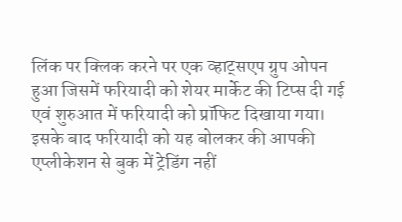लिंक पर क्लिक करने पर एक व्हाट्सएप ग्रुप ओपन हुआ जिसमें फरियादी को शेयर मार्केट की टिप्स दी गई एवं शुरुआत में फरियादी को प्रॉफिट दिखाया गया। इसके बाद फरियादी को यह बोलकर की आपकी एप्लीकेशन से बुक में ट्रेडिंग नहीं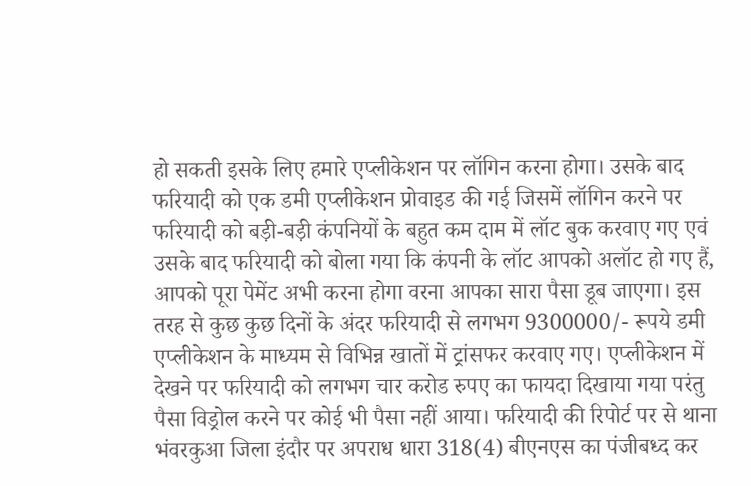हो सकती इसके लिए हमारे एप्लीकेशन पर लॉगिन करना होगा। उसके बाद फरियादी को एक डमी एप्लीकेशन प्रोवाइड की गई जिसमें लॉगिन करने पर फरियादी को बड़ी-बड़ी कंपनियों के बहुत कम दाम में लॉट बुक करवाए गए एवं उसके बाद फरियादी को बोला गया कि कंपनी के लॉट आपको अलॉट हो गए हैं, आपको पूरा पेमेंट अभी करना होगा वरना आपका सारा पैसा डूब जाएगा। इस तरह से कुछ कुछ दिनों के अंदर फरियादी से लगभग 9300000/- रूपये डमी एप्लीकेशन के माध्यम से विभिन्न खातों में ट्रांसफर करवाए गए। एप्लीकेशन में देखने पर फरियादी को लगभग चार करोड रुपए का फायदा दिखाया गया परंतु पैसा विड्रोल करने पर कोई भी पैसा नहीं आया। फरियादी की रिपोर्ट पर से थाना भंवरकुआ जिला इंदौर पर अपराध धारा 318(4) बीएनएस का पंजीबध्द कर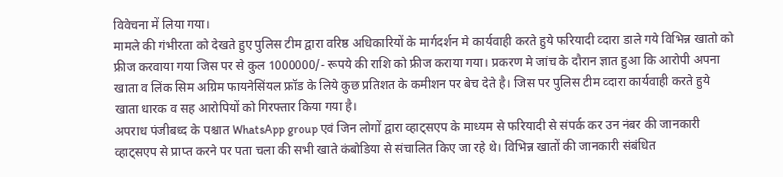विवेचना में लिया गया।
मामले की गंभीरता को देखते हुए पुलिस टीम द्वारा वरिष्ठ अधिकारियों के मार्गदर्शन मे कार्यवाही करते हुये फरियादी व्दारा डाले गये विभिन्न खातो को फ्रीज करवाया गया जिस पर से कुल 1000000/- रूपये की राशि को फ्रीज कराया गया। प्रकरण मे जांच के दौरान ज्ञात हुआ कि आरोपी अपना खाता व लिंक सिम अग्रिम फायनेसिंयल फ्रॉड के लिये कुछ प्रतिशत के कमीशन पर बेच देते है। जिस पर पुलिस टीम व्दारा कार्यवाही करते हुये खाता धारक व सह आरोपियों को गिरफ्तार किया गया है।
अपराध पंजीबध्द के पश्चात WhatsApp group एवं जिन लोगों द्वारा व्हाट्सएप के माध्यम से फरियादी से संपर्क कर उन नंबर की जानकारी व्हाट्सएप से प्राप्त करने पर पता चला की सभी खाते कंबोडिया से संचालित किए जा रहे थे। विभिन्न खातों की जानकारी संबंधित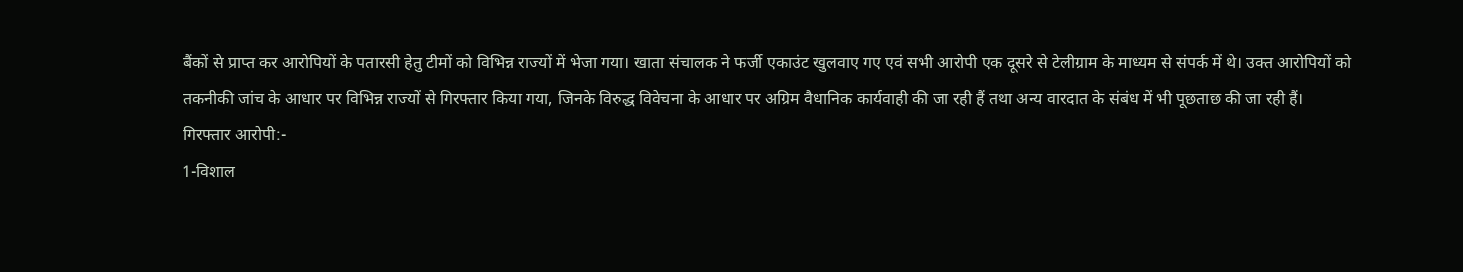बैंकों से प्राप्त कर आरोपियों के पतारसी हेतु टीमों को विभिन्न राज्यों में भेजा गया। खाता संचालक ने फर्जी एकाउंट खुलवाए गए एवं सभी आरोपी एक दूसरे से टेलीग्राम के माध्यम से संपर्क में थे। उक्त आरोपियों को तकनीकी जांच के आधार पर विभिन्न राज्यों से गिरफ्तार किया गया, जिनके विरुद्ध विवेचना के आधार पर अग्रिम वैधानिक कार्यवाही की जा रही हैं तथा अन्य वारदात के संबंध में भी पूछताछ की जा रही हैं।
गिरफ्तार आरोपी:-
1-विशाल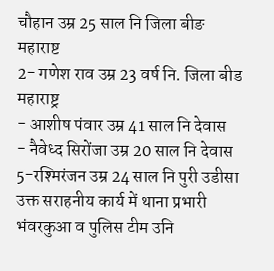चौहान उम्र 25 साल नि जिला बीङ महाराष्ट
2- गणेश राव उम्र 23 वर्ष नि. जिला बीड महाराष्ट्र
- आशीष पंवार उम्र 41 साल नि देवास
- नैवेध्द सिरोंजा उम्र 20 साल नि देवास
5-रश्मिरंजन उम्र 24 साल नि पुरी उडीसा
उक्त सराहनीय कार्य में थाना प्रभारी भंवरकुआ व पुलिस टीम उनि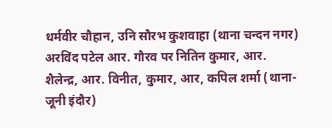धर्मवीर चौहान, उनि सौरभ कुशवाहा (थाना चन्दन नगर) अरविंद पटेल आर. गौरव पर नितिन कुमार, आर. शैलेन्द्र, आर. विनीत, कुमार, आर, कपिल शर्मा (थाना-जूनी इंदौर)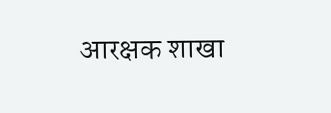आरक्षक शाखा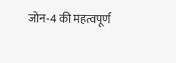जोन-4 की महत्वपूर्ण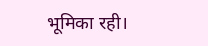भूमिका रही।